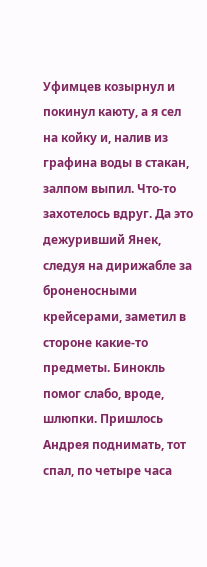Уфимцев козырнул и покинул каюту, а я сел на койку и, налив из графина воды в стакан, залпом выпил. Что-то захотелось вдруг. Да это дежуривший Янек, следуя на дирижабле за броненосными крейсерами, заметил в стороне какие-то предметы. Бинокль помог слабо, вроде, шлюпки. Пришлось Андрея поднимать, тот спал, по четыре часа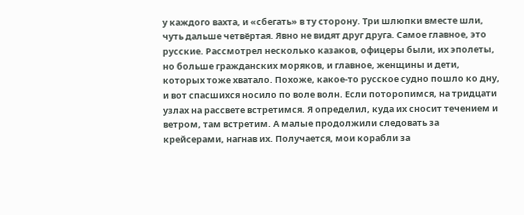у каждого вахта, и «сбегать» в ту сторону. Три шлюпки вместе шли, чуть дальше четвёртая. Явно не видят друг друга. Самое главное, это русские. Рассмотрел несколько казаков, офицеры были, их эполеты, но больше гражданских моряков, и главное, женщины и дети, которых тоже хватало. Похоже, какое-то русское судно пошло ко дну, и вот спасшихся носило по воле волн. Если поторопимся, на тридцати узлах на рассвете встретимся. Я определил, куда их сносит течением и ветром, там встретим. А малые продолжили следовать за крейсерами, нагнав их. Получается, мои корабли за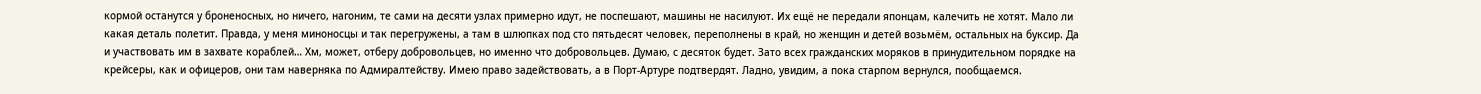кормой останутся у броненосных, но ничего, нагоним, те сами на десяти узлах примерно идут, не поспешают, машины не насилуют. Их ещё не передали японцам, калечить не хотят. Мало ли какая деталь полетит. Правда, у меня миноносцы и так перегружены, а там в шлюпках под сто пятьдесят человек, переполнены в край, но женщин и детей возьмём, остальных на буксир. Да и участвовать им в захвате кораблей… Хм, может, отберу добровольцев, но именно что добровольцев. Думаю, с десяток будет. Зато всех гражданских моряков в принудительном порядке на крейсеры, как и офицеров, они там наверняка по Адмиралтейству. Имею право задействовать, а в Порт-Артуре подтвердят. Ладно, увидим, а пока старпом вернулся, пообщаемся.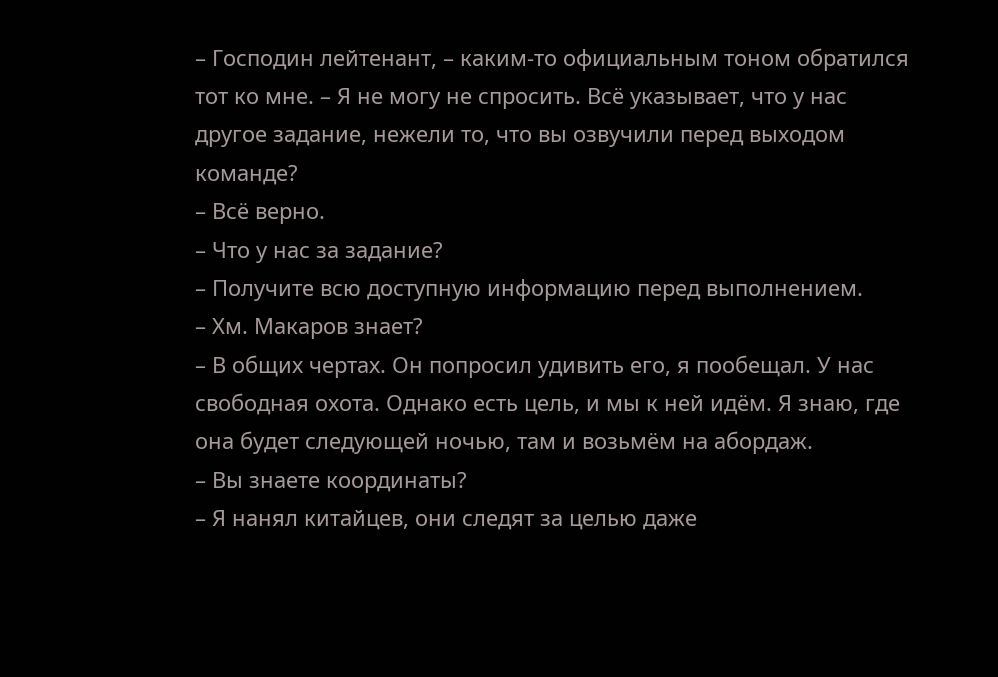– Господин лейтенант, – каким-то официальным тоном обратился тот ко мне. – Я не могу не спросить. Всё указывает, что у нас другое задание, нежели то, что вы озвучили перед выходом команде?
– Всё верно.
– Что у нас за задание?
– Получите всю доступную информацию перед выполнением.
– Хм. Макаров знает?
– В общих чертах. Он попросил удивить его, я пообещал. У нас свободная охота. Однако есть цель, и мы к ней идём. Я знаю, где она будет следующей ночью, там и возьмём на абордаж.
– Вы знаете координаты?
– Я нанял китайцев, они следят за целью даже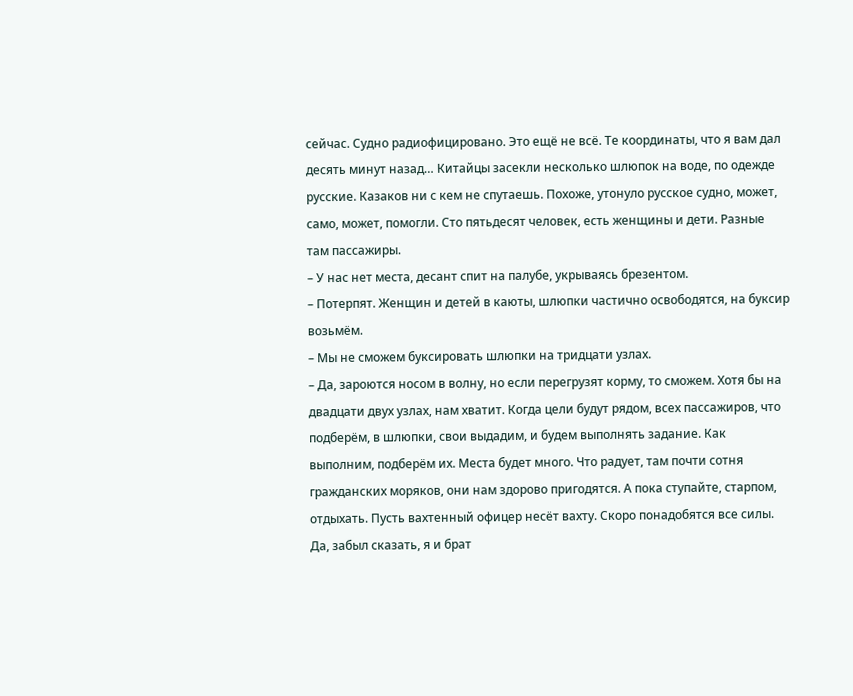сейчас. Судно радиофицировано. Это ещё не всё. Те координаты, что я вам дал десять минут назад… Китайцы засекли несколько шлюпок на воде, по одежде русские. Казаков ни с кем не спутаешь. Похоже, утонуло русское судно, может, само, может, помогли. Сто пятьдесят человек, есть женщины и дети. Разные там пассажиры.
– У нас нет места, десант спит на палубе, укрываясь брезентом.
– Потерпят. Женщин и детей в каюты, шлюпки частично освободятся, на буксир возьмём.
– Мы не сможем буксировать шлюпки на тридцати узлах.
– Да, зароются носом в волну, но если перегрузят корму, то сможем. Хотя бы на двадцати двух узлах, нам хватит. Когда цели будут рядом, всех пассажиров, что подберём, в шлюпки, свои выдадим, и будем выполнять задание. Как выполним, подберём их. Места будет много. Что радует, там почти сотня гражданских моряков, они нам здорово пригодятся. А пока ступайте, старпом, отдыхать. Пусть вахтенный офицер несёт вахту. Скоро понадобятся все силы. Да, забыл сказать, я и брат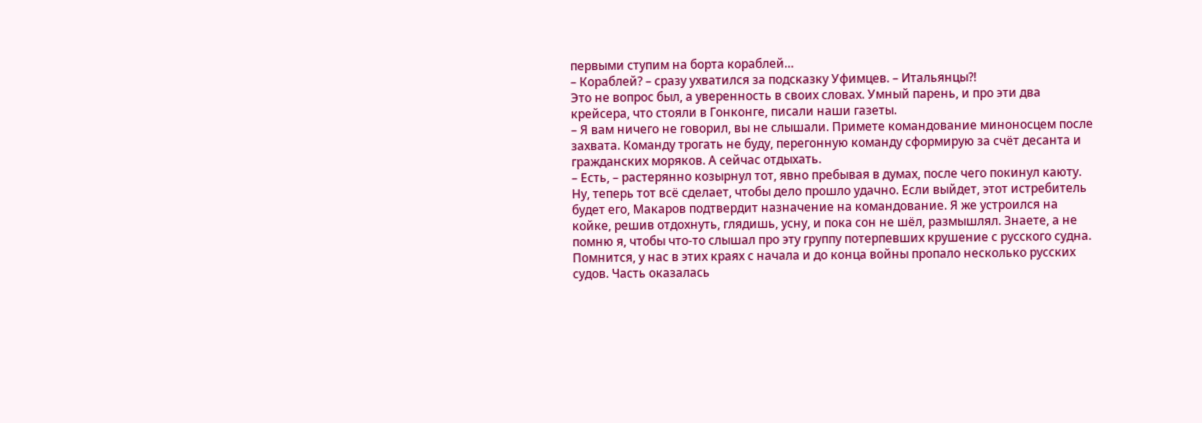первыми ступим на борта кораблей…
– Кораблей? – сразу ухватился за подсказку Уфимцев. – Итальянцы?!
Это не вопрос был, а уверенность в своих словах. Умный парень, и про эти два крейсера, что стояли в Гонконге, писали наши газеты.
– Я вам ничего не говорил, вы не слышали. Примете командование миноносцем после захвата. Команду трогать не буду, перегонную команду сформирую за счёт десанта и гражданских моряков. А сейчас отдыхать.
– Есть, – растерянно козырнул тот, явно пребывая в думах, после чего покинул каюту.
Ну, теперь тот всё сделает, чтобы дело прошло удачно. Если выйдет, этот истребитель будет его, Макаров подтвердит назначение на командование. Я же устроился на койке, решив отдохнуть, глядишь, усну, и пока сон не шёл, размышлял. Знаете, а не помню я, чтобы что-то слышал про эту группу потерпевших крушение с русского судна. Помнится, у нас в этих краях с начала и до конца войны пропало несколько русских судов. Часть оказалась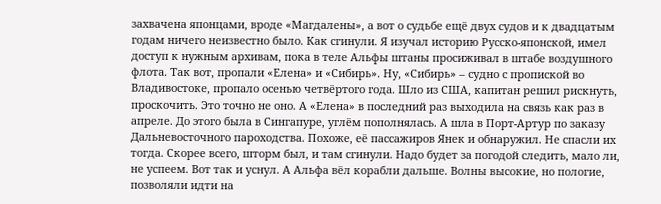захвачена японцами, вроде «Магдалены», а вот о судьбе ещё двух судов и к двадцатым годам ничего неизвестно было. Как сгинули. Я изучал историю Русско-японской, имел доступ к нужным архивам, пока в теле Альфы штаны просиживал в штабе воздушного флота. Так вот, пропали «Елена» и «Сибирь». Ну, «Сибирь» – судно с пропиской во Владивостоке, пропало осенью четвёртого года. Шло из США, капитан решил рискнуть, проскочить. Это точно не оно. А «Елена» в последний раз выходила на связь как раз в апреле. До этого была в Сингапуре, углём пополнялась. А шла в Порт-Артур по заказу Дальневосточного пароходства. Похоже, её пассажиров Янек и обнаружил. Не спасли их тогда. Скорее всего, шторм был, и там сгинули. Надо будет за погодой следить, мало ли, не успеем. Вот так и уснул. А Альфа вёл корабли дальше. Волны высокие, но пологие, позволяли идти на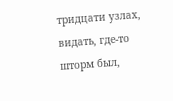тридцати узлах, видать, где-то шторм был,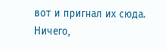вот и пригнал их сюда. Ничего,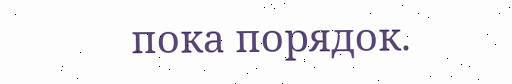пока порядок.